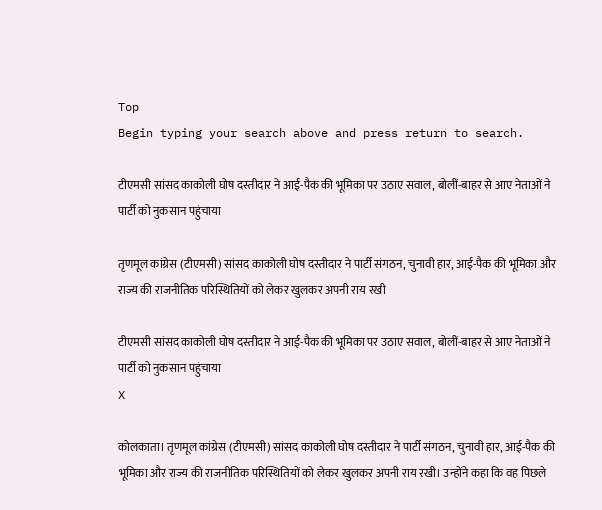Top
Begin typing your search above and press return to search.

टीएमसी सांसद काकोली घोष दस्तीदार ने आई-पैक की भूमिका पर उठाए सवाल, बोलीं-बाहर से आए नेताओं ने पार्टी को नुकसान पहुंचाया

तृणमूल कांग्रेस (टीएमसी) सांसद काकोली घोष दस्तीदार ने पार्टी संगठन, चुनावी हार, आई-पैक की भूमिका और राज्य की राजनीतिक परिस्थितियों को लेकर खुलकर अपनी राय रखी

टीएमसी सांसद काकोली घोष दस्तीदार ने आई-पैक की भूमिका पर उठाए सवाल, बोलीं-बाहर से आए नेताओं ने पार्टी को नुकसान पहुंचाया
X

कोलकाता। तृणमूल कांग्रेस (टीएमसी) सांसद काकोली घोष दस्तीदार ने पार्टी संगठन, चुनावी हार, आई-पैक की भूमिका और राज्य की राजनीतिक परिस्थितियों को लेकर खुलकर अपनी राय रखी। उन्होंने कहा कि वह पिछले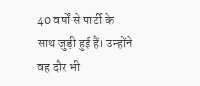40 वर्षों से पार्टी के साथ जुड़ी हुई हैं। उन्होंने वह दौर भी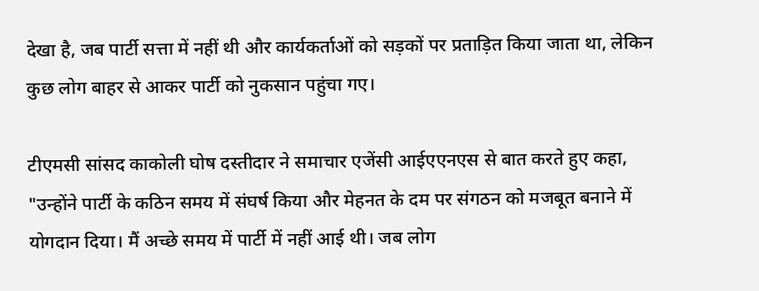देखा है, जब पार्टी सत्ता में नहीं थी और कार्यकर्ताओं को सड़कों पर प्रताड़ित किया जाता था, लेकिन कुछ लोग बाहर से आकर पार्टी को नुकसान पहुंचा गए।

टीएमसी सांसद काकोली घोष दस्तीदार ने समाचार एजेंसी आईएएनएस से बात करते हुए कहा, "उन्होंने पार्टी के कठिन समय में संघर्ष किया और मेहनत के दम पर संगठन को मजबूत बनाने में योगदान दिया। मैं अच्छे समय में पार्टी में नहीं आई थी। जब लोग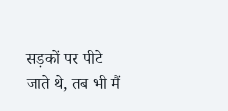सड़कों पर पीटे जाते थे, तब भी मैं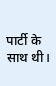पार्टी के साथ थी।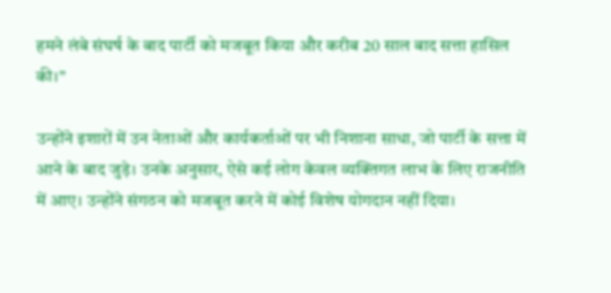हमने लंबे संघर्ष के बाद पार्टी को मजबूत किया और करीब 20 साल बाद सत्ता हासिल की।”

उन्होंने इशारों में उन नेताओं और कार्यकर्ताओं पर भी निशाना साधा, जो पार्टी के सत्ता में आने के बाद जुड़े। उनके अनुसार, ऐसे कई लोग केवल व्यक्तिगत लाभ के लिए राजनीति में आए। उन्होंने संगठन को मजबूत करने में कोई विशेष योगदान नहीं दिया।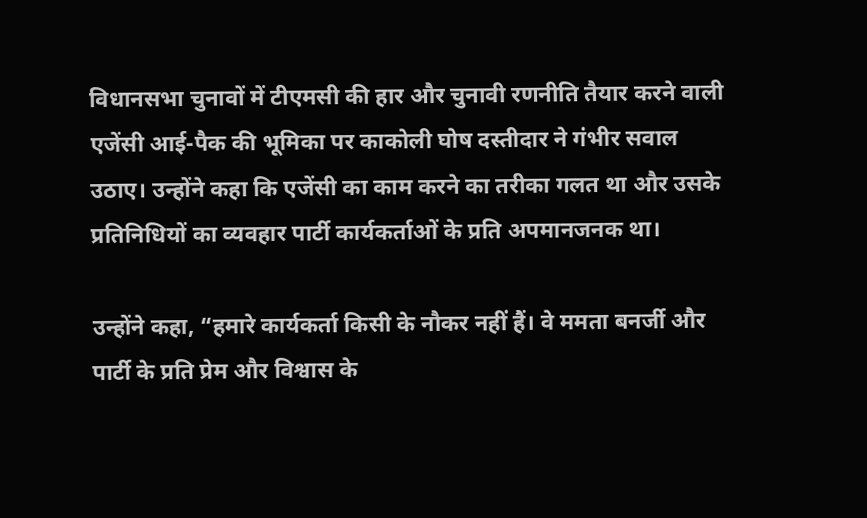विधानसभा चुनावों में टीएमसी की हार और चुनावी रणनीति तैयार करने वाली एजेंसी आई-पैक की भूमिका पर काकोली घोष दस्तीदार ने गंभीर सवाल उठाए। उन्होंने कहा कि एजेंसी का काम करने का तरीका गलत था और उसके प्रतिनिधियों का व्यवहार पार्टी कार्यकर्ताओं के प्रति अपमानजनक था।

उन्होंने कहा, “हमारे कार्यकर्ता किसी के नौकर नहीं हैं। वे ममता बनर्जी और पार्टी के प्रति प्रेम और विश्वास के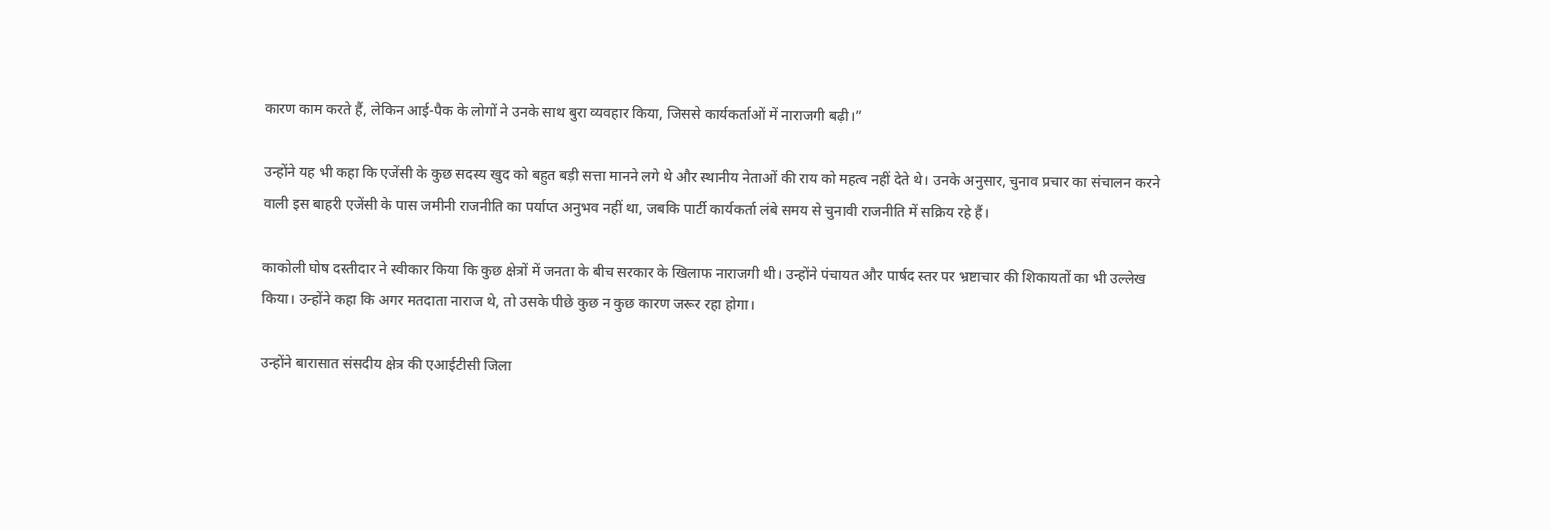कारण काम करते हैं, लेकिन आई-पैक के लोगों ने उनके साथ बुरा व्यवहार किया, जिससे कार्यकर्ताओं में नाराजगी बढ़ी।”

उन्होंने यह भी कहा कि एजेंसी के कुछ सदस्य खुद को बहुत बड़ी सत्ता मानने लगे थे और स्थानीय नेताओं की राय को महत्व नहीं देते थे। उनके अनुसार, चुनाव प्रचार का संचालन करने वाली इस बाहरी एजेंसी के पास जमीनी राजनीति का पर्याप्त अनुभव नहीं था, जबकि पार्टी कार्यकर्ता लंबे समय से चुनावी राजनीति में सक्रिय रहे हैं।

काकोली घोष दस्तीदार ने स्वीकार किया कि कुछ क्षेत्रों में जनता के बीच सरकार के खिलाफ नाराजगी थी। उन्होंने पंचायत और पार्षद स्तर पर भ्रष्टाचार की शिकायतों का भी उल्लेख किया। उन्होंने कहा कि अगर मतदाता नाराज थे, तो उसके पीछे कुछ न कुछ कारण जरूर रहा होगा।

उन्होंने बारासात संसदीय क्षेत्र की एआईटीसी जिला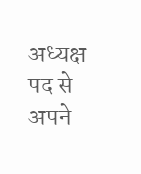अध्यक्ष पद से अपने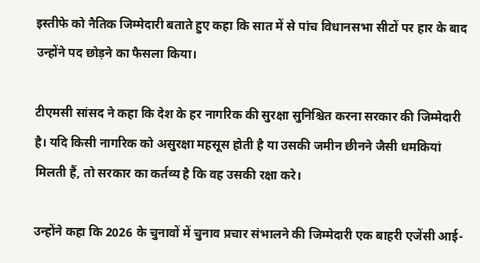इस्तीफे को नैतिक जिम्मेदारी बताते हुए कहा कि सात में से पांच विधानसभा सीटों पर हार के बाद उन्होंने पद छोड़ने का फैसला किया।

टीएमसी सांसद ने कहा कि देश के हर नागरिक की सुरक्षा सुनिश्चित करना सरकार की जिम्मेदारी है। यदि किसी नागरिक को असुरक्षा महसूस होती है या उसकी जमीन छीनने जैसी धमकियां मिलती हैं, तो सरकार का कर्तव्य है कि वह उसकी रक्षा करे।

उन्होंने कहा कि 2026 के चुनावों में चुनाव प्रचार संभालने की जिम्मेदारी एक बाहरी एजेंसी आई-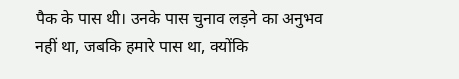पैक के पास थी। उनके पास चुनाव लड़ने का अनुभव नहीं था, जबकि हमारे पास था, क्योंकि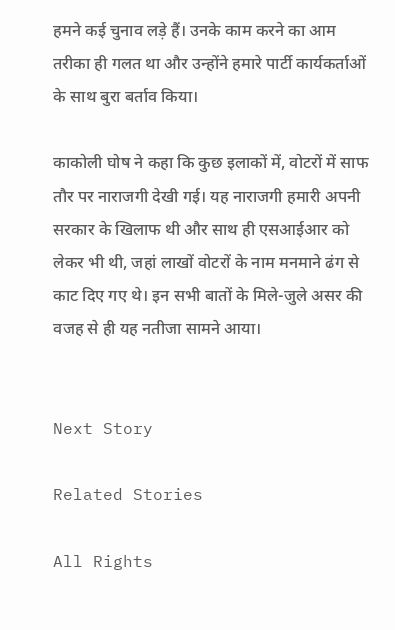हमने कई चुनाव लड़े हैं। उनके काम करने का आम तरीका ही गलत था और उन्होंने हमारे पार्टी कार्यकर्ताओं के साथ बुरा बर्ताव किया।

काकोली घोष ने कहा कि कुछ इलाकों में, वोटरों में साफ तौर पर नाराजगी देखी गई। यह नाराजगी हमारी अपनी सरकार के खिलाफ थी और साथ ही एसआईआर को लेकर भी थी, जहां लाखों वोटरों के नाम मनमाने ढंग से काट दिए गए थे। इन सभी बातों के मिले-जुले असर की वजह से ही यह नतीजा सामने आया।


Next Story

Related Stories

All Rights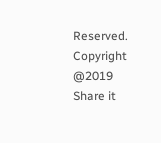Reserved. Copyright @2019
Share it